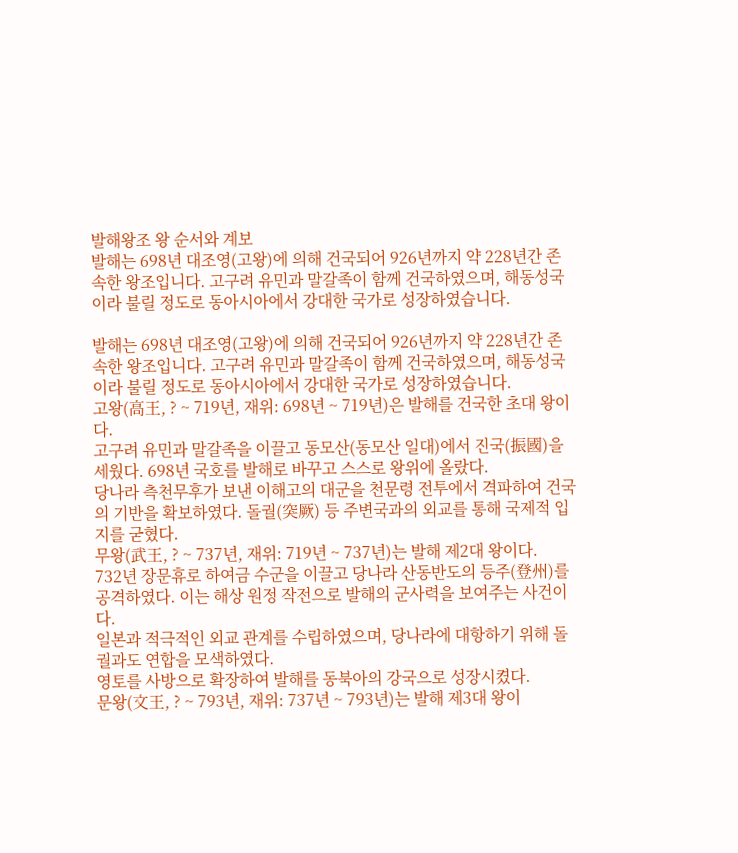발해왕조 왕 순서와 계보
발해는 698년 대조영(고왕)에 의해 건국되어 926년까지 약 228년간 존속한 왕조입니다. 고구려 유민과 말갈족이 함께 건국하였으며, 해동성국이라 불릴 정도로 동아시아에서 강대한 국가로 성장하였습니다.

발해는 698년 대조영(고왕)에 의해 건국되어 926년까지 약 228년간 존속한 왕조입니다. 고구려 유민과 말갈족이 함께 건국하였으며, 해동성국이라 불릴 정도로 동아시아에서 강대한 국가로 성장하였습니다.
고왕(高王, ? ~ 719년, 재위: 698년 ~ 719년)은 발해를 건국한 초대 왕이다.
고구려 유민과 말갈족을 이끌고 동모산(동모산 일대)에서 진국(振國)을 세웠다. 698년 국호를 발해로 바꾸고 스스로 왕위에 올랐다.
당나라 측천무후가 보낸 이해고의 대군을 천문령 전투에서 격파하여 건국의 기반을 확보하였다. 돌궐(突厥) 등 주변국과의 외교를 통해 국제적 입지를 굳혔다.
무왕(武王, ? ~ 737년, 재위: 719년 ~ 737년)는 발해 제2대 왕이다.
732년 장문휴로 하여금 수군을 이끌고 당나라 산동반도의 등주(登州)를 공격하였다. 이는 해상 원정 작전으로 발해의 군사력을 보여주는 사건이다.
일본과 적극적인 외교 관계를 수립하였으며, 당나라에 대항하기 위해 돌궐과도 연합을 모색하였다.
영토를 사방으로 확장하여 발해를 동북아의 강국으로 성장시켰다.
문왕(文王, ? ~ 793년, 재위: 737년 ~ 793년)는 발해 제3대 왕이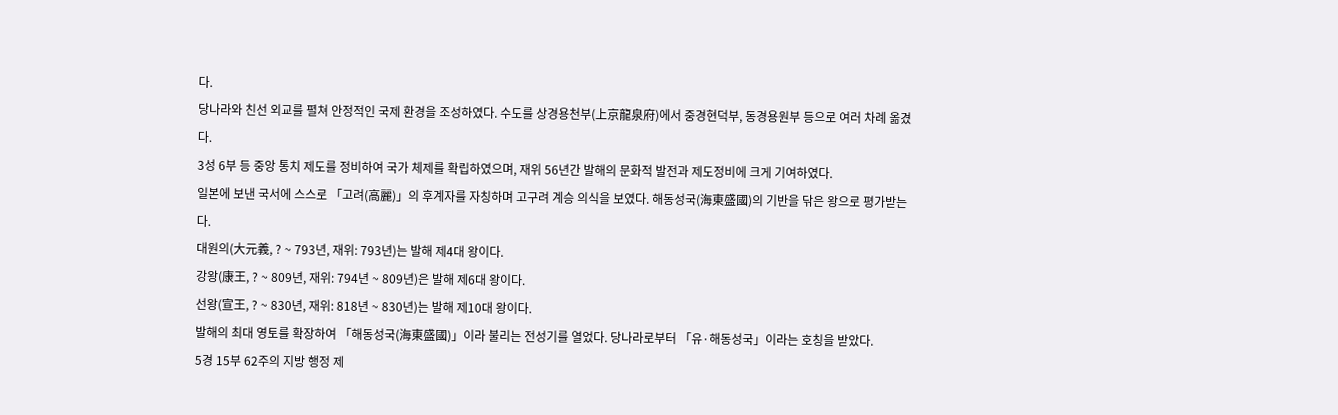다.
당나라와 친선 외교를 펼쳐 안정적인 국제 환경을 조성하였다. 수도를 상경용천부(上京龍泉府)에서 중경현덕부, 동경용원부 등으로 여러 차례 옮겼다.
3성 6부 등 중앙 통치 제도를 정비하여 국가 체제를 확립하였으며, 재위 56년간 발해의 문화적 발전과 제도정비에 크게 기여하였다.
일본에 보낸 국서에 스스로 「고려(高麗)」의 후계자를 자칭하며 고구려 계승 의식을 보였다. 해동성국(海東盛國)의 기반을 닦은 왕으로 평가받는다.
대원의(大元義, ? ~ 793년, 재위: 793년)는 발해 제4대 왕이다.
강왕(康王, ? ~ 809년, 재위: 794년 ~ 809년)은 발해 제6대 왕이다.
선왕(宣王, ? ~ 830년, 재위: 818년 ~ 830년)는 발해 제10대 왕이다.
발해의 최대 영토를 확장하여 「해동성국(海東盛國)」이라 불리는 전성기를 열었다. 당나라로부터 「유·해동성국」이라는 호칭을 받았다.
5경 15부 62주의 지방 행정 제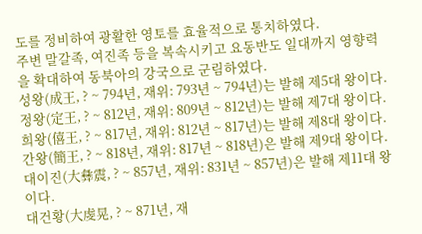도를 정비하여 광활한 영토를 효율적으로 통치하였다.
주변 말갈족, 여진족 등을 복속시키고 요동반도 일대까지 영향력을 확대하여 동북아의 강국으로 군림하였다.
성왕(成王, ? ~ 794년, 재위: 793년 ~ 794년)는 발해 제5대 왕이다.
정왕(定王, ? ~ 812년, 재위: 809년 ~ 812년)는 발해 제7대 왕이다.
희왕(僖王, ? ~ 817년, 재위: 812년 ~ 817년)는 발해 제8대 왕이다.
간왕(簡王, ? ~ 818년, 재위: 817년 ~ 818년)은 발해 제9대 왕이다.
대이진(大彝震, ? ~ 857년, 재위: 831년 ~ 857년)은 발해 제11대 왕이다.
대건황(大虔晃, ? ~ 871년, 재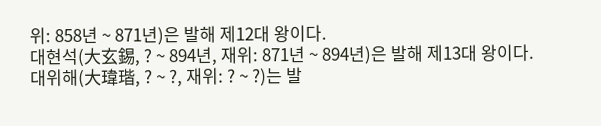위: 858년 ~ 871년)은 발해 제12대 왕이다.
대현석(大玄錫, ? ~ 894년, 재위: 871년 ~ 894년)은 발해 제13대 왕이다.
대위해(大瑋瑎, ? ~ ?, 재위: ? ~ ?)는 발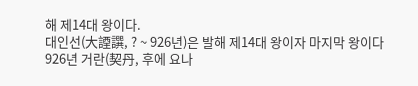해 제14대 왕이다.
대인선(大諲譔, ? ~ 926년)은 발해 제14대 왕이자 마지막 왕이다
926년 거란(契丹, 후에 요나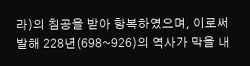라)의 침공을 받아 항복하였으며, 이로써 발해 228년(698~926)의 역사가 막을 내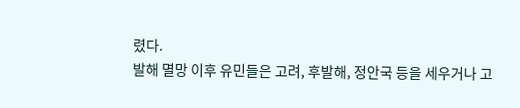렸다.
발해 멸망 이후 유민들은 고려, 후발해, 정안국 등을 세우거나 고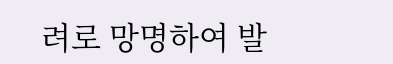려로 망명하여 발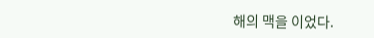해의 맥을 이었다.